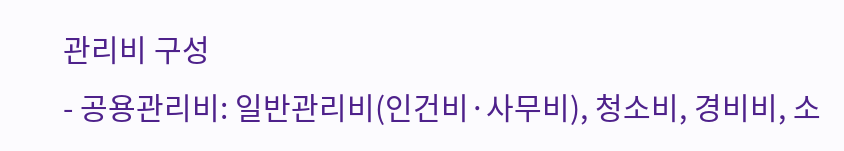관리비 구성
- 공용관리비: 일반관리비(인건비·사무비), 청소비, 경비비, 소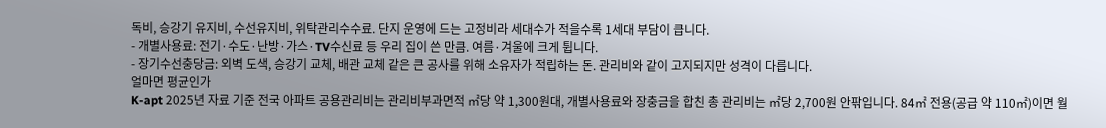독비, 승강기 유지비, 수선유지비, 위탁관리수수료. 단지 운영에 드는 고정비라 세대수가 적을수록 1세대 부담이 큽니다.
- 개별사용료: 전기·수도·난방·가스·TV수신료 등 우리 집이 쓴 만큼. 여름·겨울에 크게 튑니다.
- 장기수선충당금: 외벽 도색, 승강기 교체, 배관 교체 같은 큰 공사를 위해 소유자가 적립하는 돈. 관리비와 같이 고지되지만 성격이 다릅니다.
얼마면 평균인가
K-apt 2025년 자료 기준 전국 아파트 공용관리비는 관리비부과면적 ㎡당 약 1,300원대, 개별사용료와 장충금을 합친 총 관리비는 ㎡당 2,700원 안팎입니다. 84㎡ 전용(공급 약 110㎡)이면 월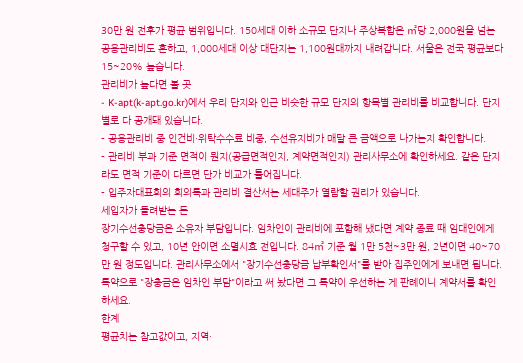30만 원 전후가 평균 범위입니다. 150세대 이하 소규모 단지나 주상복합은 ㎡당 2,000원을 넘는 공용관리비도 흔하고, 1,000세대 이상 대단지는 1,100원대까지 내려갑니다. 서울은 전국 평균보다 15~20% 높습니다.
관리비가 높다면 볼 곳
- K-apt(k-apt.go.kr)에서 우리 단지와 인근 비슷한 규모 단지의 항목별 관리비를 비교합니다. 단지별로 다 공개돼 있습니다.
- 공용관리비 중 인건비·위탁수수료 비중, 수선유지비가 매달 큰 금액으로 나가는지 확인합니다.
- 관리비 부과 기준 면적이 뭔지(공급면적인지, 계약면적인지) 관리사무소에 확인하세요. 같은 단지라도 면적 기준이 다르면 단가 비교가 틀어집니다.
- 입주자대표회의 회의록과 관리비 결산서는 세대주가 열람할 권리가 있습니다.
세입자가 돌려받는 돈
장기수선충당금은 소유자 부담입니다. 임차인이 관리비에 포함해 냈다면 계약 종료 때 임대인에게 청구할 수 있고, 10년 안이면 소멸시효 전입니다. 84㎡ 기준 월 1만 5천~3만 원, 2년이면 40~70만 원 정도입니다. 관리사무소에서 "장기수선충당금 납부확인서"를 받아 집주인에게 보내면 됩니다. 특약으로 "장충금은 임차인 부담"이라고 써 놨다면 그 특약이 우선하는 게 판례이니 계약서를 확인하세요.
한계
평균치는 참고값이고, 지역·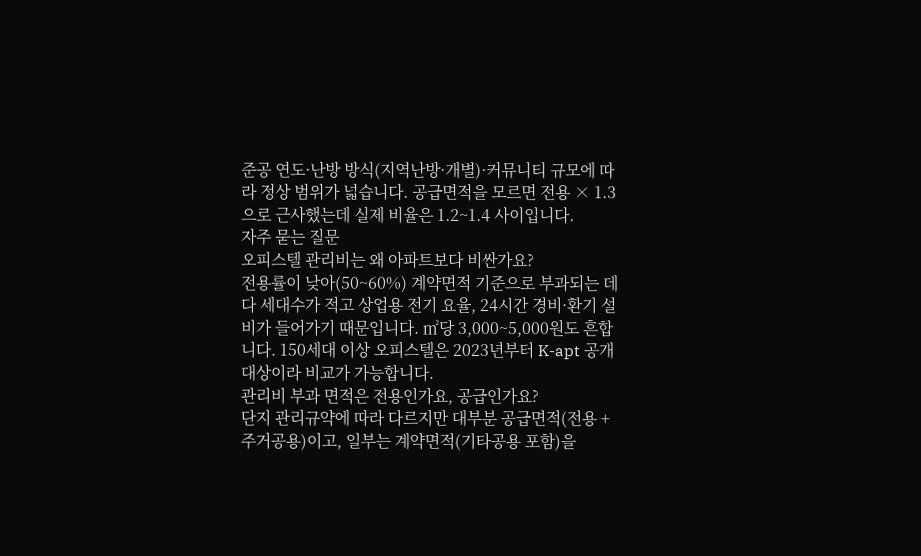준공 연도·난방 방식(지역난방·개별)·커뮤니티 규모에 따라 정상 범위가 넓습니다. 공급면적을 모르면 전용 × 1.3으로 근사했는데 실제 비율은 1.2~1.4 사이입니다.
자주 묻는 질문
오피스텔 관리비는 왜 아파트보다 비싼가요?
전용률이 낮아(50~60%) 계약면적 기준으로 부과되는 데다 세대수가 적고 상업용 전기 요율, 24시간 경비·환기 설비가 들어가기 때문입니다. ㎡당 3,000~5,000원도 흔합니다. 150세대 이상 오피스텔은 2023년부터 K-apt 공개 대상이라 비교가 가능합니다.
관리비 부과 면적은 전용인가요, 공급인가요?
단지 관리규약에 따라 다르지만 대부분 공급면적(전용 + 주거공용)이고, 일부는 계약면적(기타공용 포함)을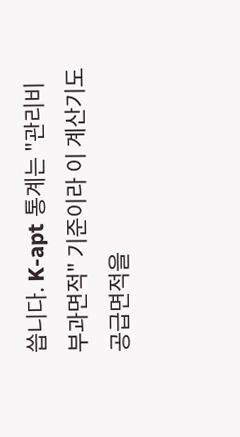씁니다. K-apt 통계는 "관리비부과면적" 기준이라 이 계산기도 공급면적을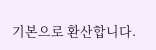기본으로 환산합니다.